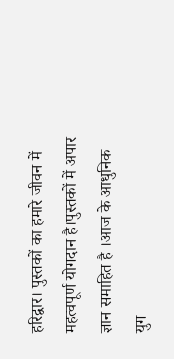हरिद्वार। पुस्तकों का हमारे जीवन में महत्वपूर्ण योगदान है।पुस्तकों में अपार ज्ञान समाहित है ।आज के आधुनिक युग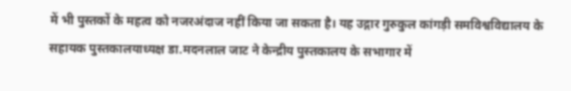में भी पुस्तकों के महत्व को नजरअंदाज नहीं किया जा सकता है। यह उद्गार गुरुकुल कांगड़ी समविश्वविद्यालय के सहायक पुस्तकालयाध्यक्ष डा.मदनलाल जाट ने केन्द्रीय पुस्तकालय के सभागार में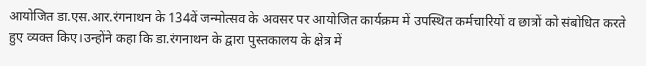आयोजित डा.एस.आर.रंगनाथन के 134वें जन्मोत्सव के अवसर पर आयोजित कार्यक्रम में उपस्थित कर्मचारियों व छात्रों को संबोधित करते हुए व्यक्त किए।उन्होंने कहा कि डा.रंगनाथन के द्वारा पुस्तकालय के क्षेत्र में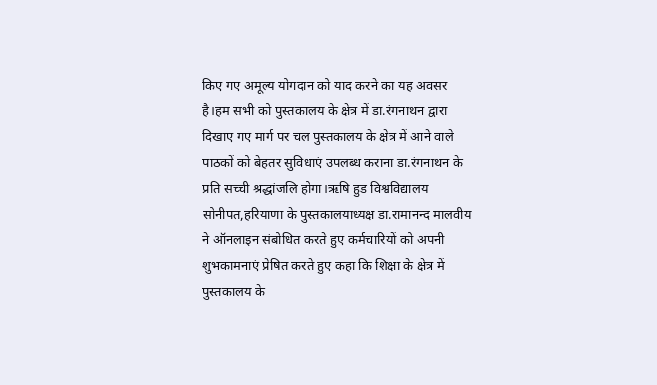किए गए अमूल्य योगदान को याद करने का यह अवसर है।हम सभी को पुस्तकालय के क्षेत्र में डा.रंगनाथन द्वारा दिखाए गए मार्ग पर चल पुस्तकालय के क्षेत्र में आने वाले पाठकों को बेहतर सुविधाएं उपलब्ध कराना डा.रंगनाथन के प्रति सच्ची श्रद्धांजलि होगा।ऋषि हुड विश्वविद्यालय सोनीपत,हरियाणा के पुस्तकालयाध्यक्ष डा.रामानन्द मालवीय ने ऑनलाइन संबोधित करते हुए कर्मचारियों को अपनी शुभकामनाएं प्रेषित करते हुए कहा कि शिक्षा के क्षेत्र में पुस्तकालय के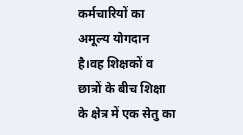कर्मचारियों का अमूल्य योगदान है।वह शिक्षकों व छात्रों के बीच शिक्षा के क्षेत्र में एक सेतु का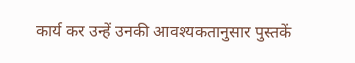कार्य कर उन्हें उनकी आवश्यकतानुसार पुस्तकें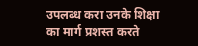उपलब्ध करा उनके शिक्षा का मार्ग प्रशस्त करते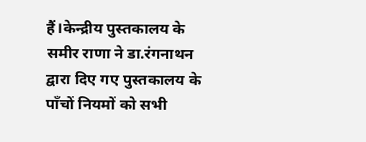हैं।केन्द्रीय पुस्तकालय के समीर राणा ने डा.रंगनाथन द्वारा दिए गए पुस्तकालय के पाँचों नियमों को सभी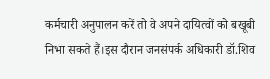कर्मचारी अनुपालन करें तो वे अपने दायित्वों को बखूबी निभा सकते हैं।इस दौरान जनसंपर्क अधिकारी डॉ.शिव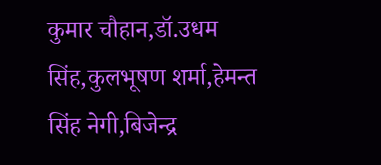कुमार चौहान,डॉ.उधम सिंह,कुलभूषण शर्मा,हेमन्त सिंह नेगी,बिजेन्द्र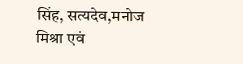सिंह, सत्यदेव,मनोज मिश्रा एवं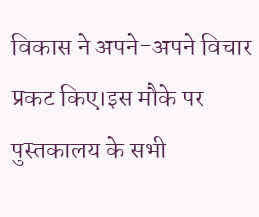विकास ने अपने-अपने विचार प्रकट किए।इस मौके पर पुस्तकालय के सभी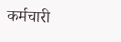कर्मचारी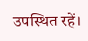उपस्थित रहें।